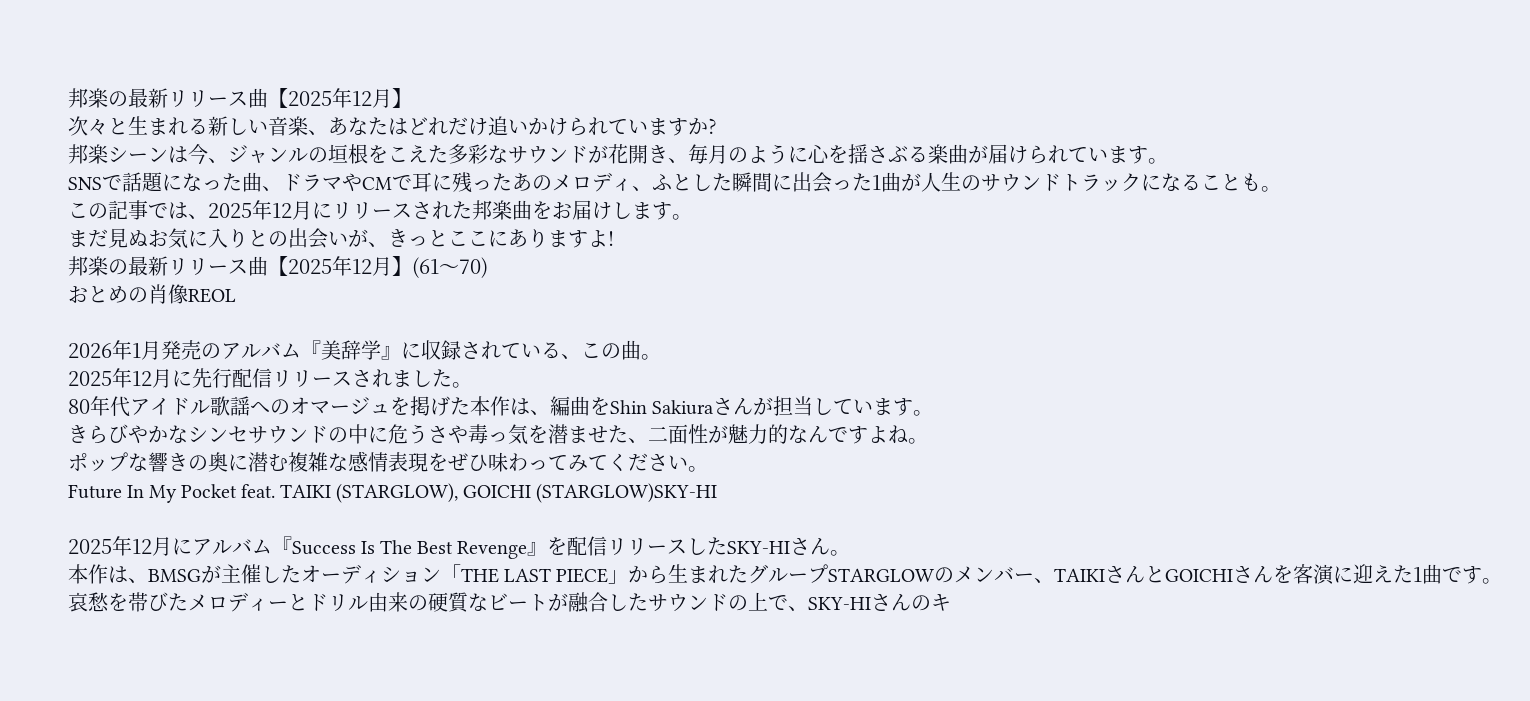邦楽の最新リリース曲【2025年12月】
次々と生まれる新しい音楽、あなたはどれだけ追いかけられていますか?
邦楽シーンは今、ジャンルの垣根をこえた多彩なサウンドが花開き、毎月のように心を揺さぶる楽曲が届けられています。
SNSで話題になった曲、ドラマやCMで耳に残ったあのメロディ、ふとした瞬間に出会った1曲が人生のサウンドトラックになることも。
この記事では、2025年12月にリリースされた邦楽曲をお届けします。
まだ見ぬお気に入りとの出会いが、きっとここにありますよ!
邦楽の最新リリース曲【2025年12月】(61〜70)
おとめの肖像REOL

2026年1月発売のアルバム『美辞学』に収録されている、この曲。
2025年12月に先行配信リリースされました。
80年代アイドル歌謡へのオマージュを掲げた本作は、編曲をShin Sakiuraさんが担当しています。
きらびやかなシンセサウンドの中に危うさや毒っ気を潜ませた、二面性が魅力的なんですよね。
ポップな響きの奥に潜む複雑な感情表現をぜひ味わってみてください。
Future In My Pocket feat. TAIKI (STARGLOW), GOICHI (STARGLOW)SKY-HI

2025年12月にアルバム『Success Is The Best Revenge』を配信リリースしたSKY-HIさん。
本作は、BMSGが主催したオーディション「THE LAST PIECE」から生まれたグループSTARGLOWのメンバー、TAIKIさんとGOICHIさんを客演に迎えた1曲です。
哀愁を帯びたメロディーとドリル由来の硬質なビートが融合したサウンドの上で、SKY-HIさんのキ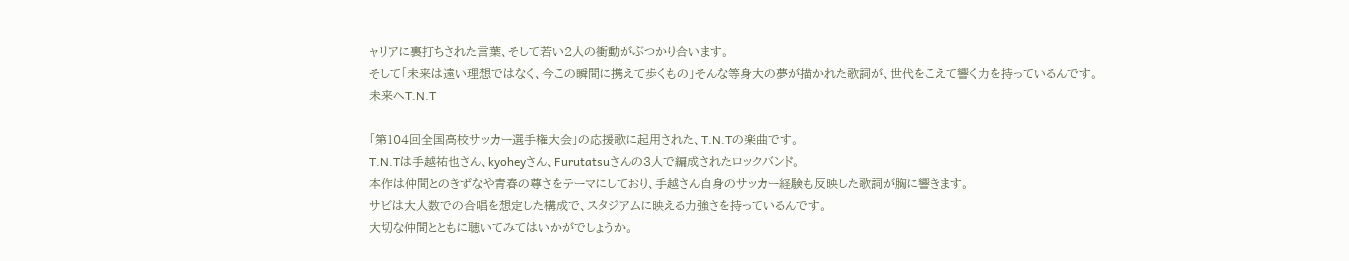ャリアに裏打ちされた言葉、そして若い2人の衝動がぶつかり合います。
そして「未来は遠い理想ではなく、今この瞬間に携えて歩くもの」そんな等身大の夢が描かれた歌詞が、世代をこえて響く力を持っているんです。
未来へT.N.T

「第104回全国高校サッカー選手権大会」の応援歌に起用された、T.N.Tの楽曲です。
T.N.Tは手越祐也さん、kyoheyさん、Furutatsuさんの3人で編成されたロックバンド。
本作は仲間とのきずなや青春の尊さをテーマにしており、手越さん自身のサッカー経験も反映した歌詞が胸に響きます。
サビは大人数での合唱を想定した構成で、スタジアムに映える力強さを持っているんです。
大切な仲間とともに聴いてみてはいかがでしょうか。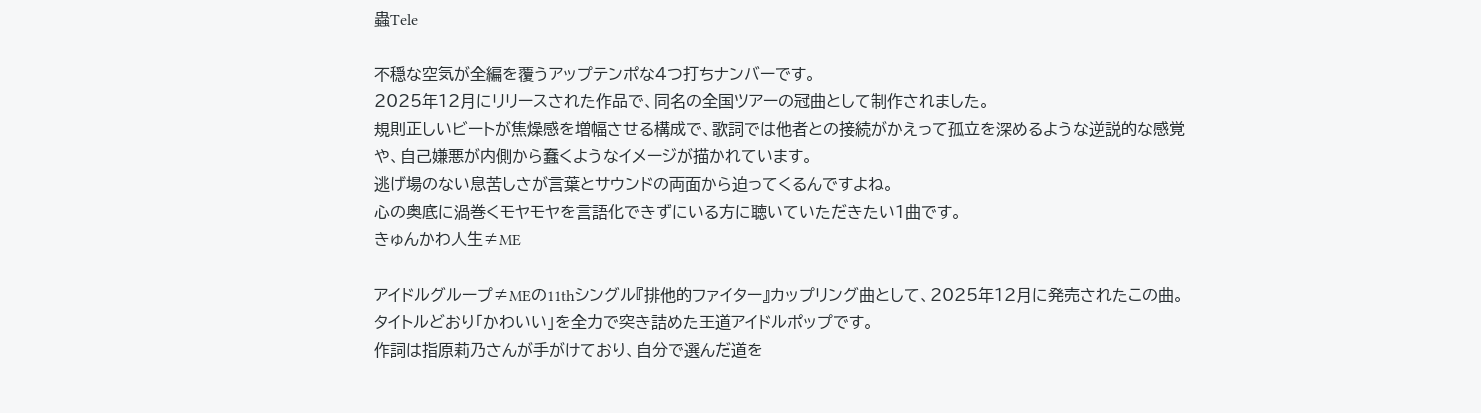蟲Tele

不穏な空気が全編を覆うアップテンポな4つ打ちナンバーです。
2025年12月にリリースされた作品で、同名の全国ツアーの冠曲として制作されました。
規則正しいビートが焦燥感を増幅させる構成で、歌詞では他者との接続がかえって孤立を深めるような逆説的な感覚や、自己嫌悪が内側から蠢くようなイメージが描かれています。
逃げ場のない息苦しさが言葉とサウンドの両面から迫ってくるんですよね。
心の奥底に渦巻くモヤモヤを言語化できずにいる方に聴いていただきたい1曲です。
きゅんかわ人生≠ME

アイドルグループ≠MEの11thシングル『排他的ファイター』カップリング曲として、2025年12月に発売されたこの曲。
タイトルどおり「かわいい」を全力で突き詰めた王道アイドルポップです。
作詞は指原莉乃さんが手がけており、自分で選んだ道を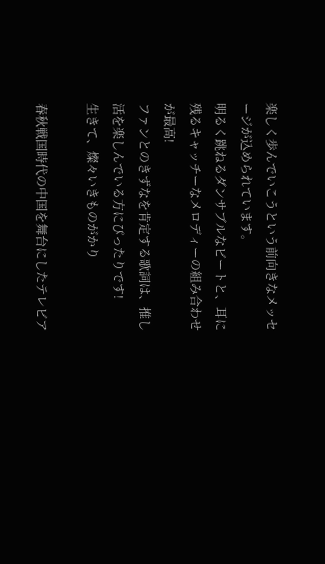楽しく歩んでいこうという前向きなメッセージが込められています。
明るく跳ねるダンサブルなビートと、耳に残るキャッチーなメロディーの組み合わせが最高!
ファンとのきずなを肯定する歌詞は、推し活を楽しんでいる方にぴったりです!
生きて、燦々いきものがかり

春秋戦国時代の中国を舞台にしたテレビア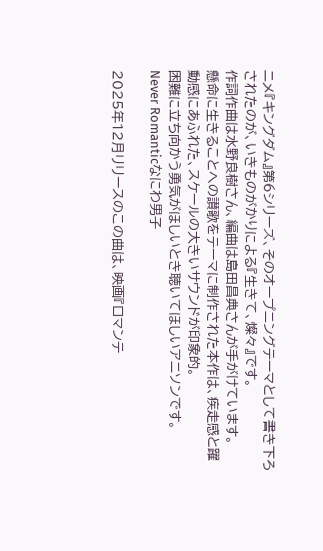ニメ『キングダム』第6シリーズ、そのオープニングテーマとして書き下ろされたのが、いきものがかりによる『生きて、燦々』です。
作詞作曲は水野良樹さん、編曲は島田昌典さんが手がけています。
懸命に生きることへの讃歌をテーマに制作された本作は、疾走感と躍動感にあふれた、スケールの大きいサウンドが印象的。
困難に立ち向かう勇気がほしいとき聴いてほしいアニソンです。
Never Romanticなにわ男子

2025年12月リリースのこの曲は、映画『ロマンテ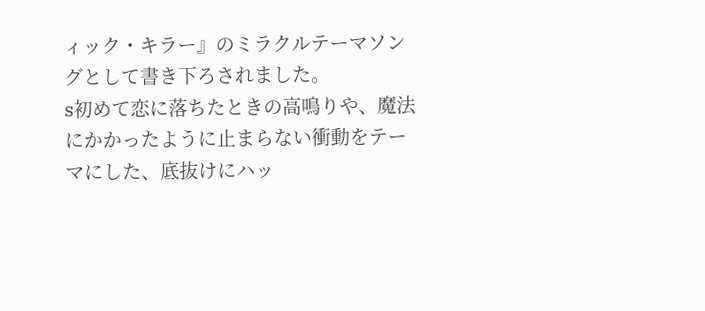ィック・キラー』のミラクルテーマソングとして書き下ろされました。
s初めて恋に落ちたときの高鳴りや、魔法にかかったように止まらない衝動をテーマにした、底抜けにハッ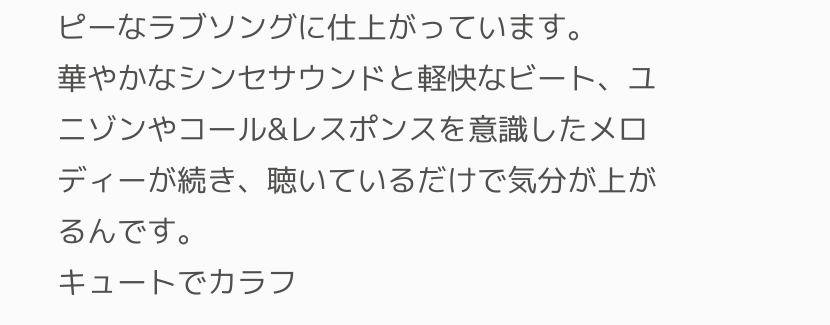ピーなラブソングに仕上がっています。
華やかなシンセサウンドと軽快なビート、ユニゾンやコール&レスポンスを意識したメロディーが続き、聴いているだけで気分が上がるんです。
キュートでカラフ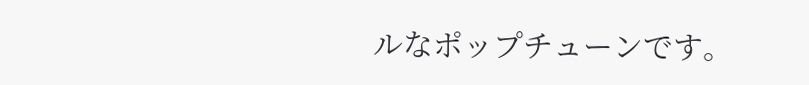ルなポップチューンです。